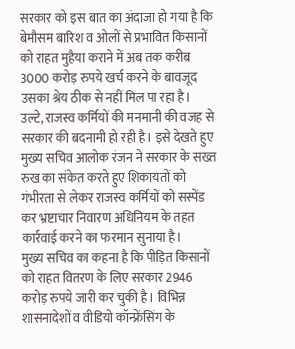सरकार को इस बात का अंदाजा हो गया है कि बेमौसम बारिश व ओलों से प्रभावित किसानों को राहत मुहैया कराने में अब तक करीब 3000 करोड़ रुपये खर्च करने के बावजूद उसका श्रेय ठीक से नहीं मिल पा रहा है।
उल्टे, राजस्व कर्मियों की मनमानी की वजह से सरकार की बदनामी हो रही है। इसे देखते हुए मुख्य सचिव आलोक रंजन ने सरकार के सख्त रुख का संकेत करते हुए शिकायतों को गंभीरता से लेकर राजस्व कर्मियों को सस्पेंड कर भ्रष्टाचार निवारण अधिनियम के तहत कार्रवाई करने का फरमान सुनाया है।
मुख्य सचिव का कहना है कि पीड़ित किसानों को राहत वितरण के लिए सरकार 2946 करोड़ रुपये जारी कर चुकी है। विभिन्न शासनादेशों व वीडियो कॉन्फ्रेंसिंग के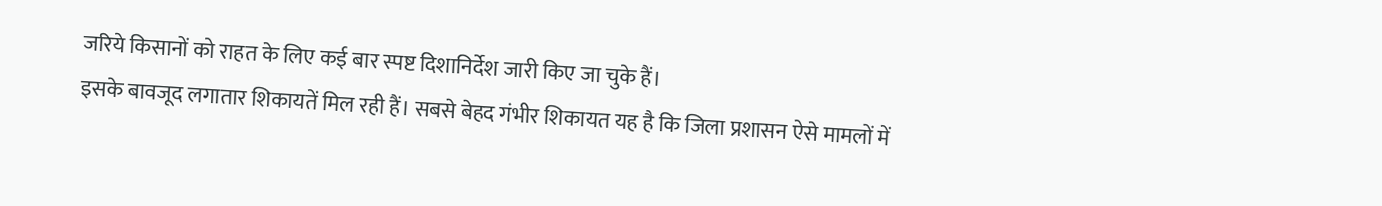जरिये किसानों को राहत के लिए कई बार स्पष्ट दिशानिर्देश जारी किए जा चुके हैं।
इसके बावजूद लगातार शिकायतें मिल रही हैं। सबसे बेहद गंभीर शिकायत यह है कि जिला प्रशासन ऐसे मामलों में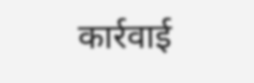कार्रवाई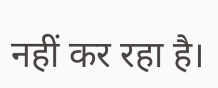नहीं कर रहा है।